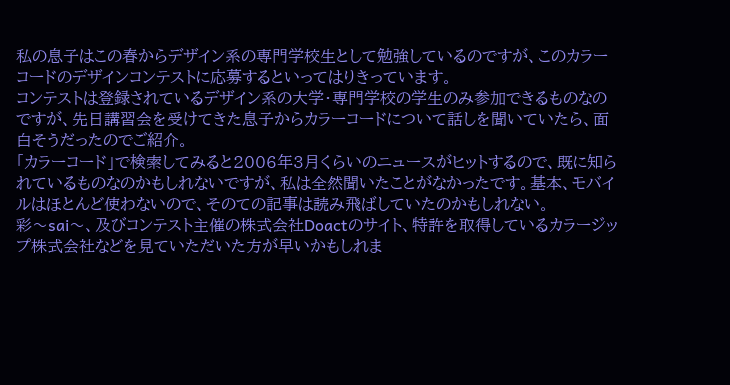私の息子はこの春からデザイン系の専門学校生として勉強しているのですが、このカラーコードのデザインコンテストに応募するといってはりきっています。
コンテストは登録されているデザイン系の大学・専門学校の学生のみ参加できるものなのですが、先日講習会を受けてきた息子からカラーコードについて話しを聞いていたら、面白そうだったのでご紹介。
「カラーコード」で検索してみると2006年3月くらいのニュースがヒットするので、既に知られているものなのかもしれないですが、私は全然聞いたことがなかったです。基本、モバイルはほとんど使わないので、そのての記事は読み飛ばしていたのかもしれない。
彩〜sai〜、及びコンテスト主催の株式会社Doactのサイト、特許を取得しているカラージップ株式会社などを見ていただいた方が早いかもしれま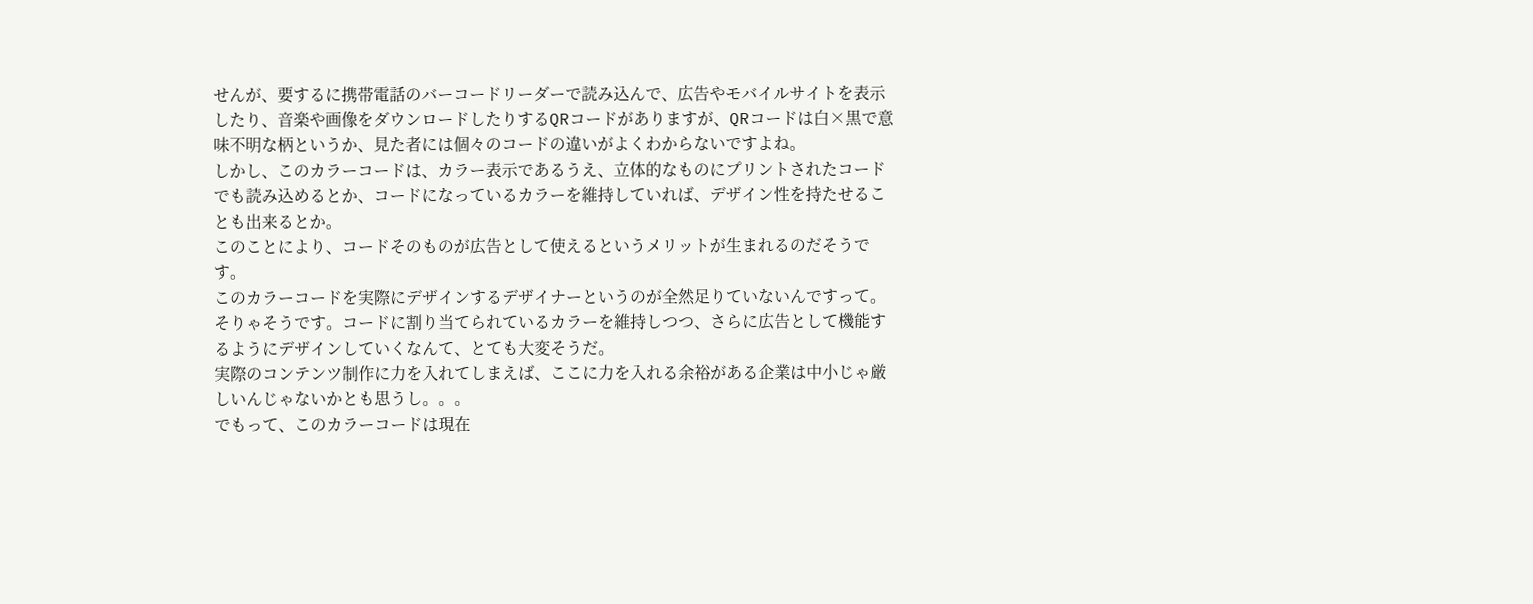せんが、要するに携帯電話のバーコードリーダーで読み込んで、広告やモバイルサイトを表示したり、音楽や画像をダウンロードしたりするQRコードがありますが、QRコードは白×黒で意味不明な柄というか、見た者には個々のコードの違いがよくわからないですよね。
しかし、このカラーコードは、カラー表示であるうえ、立体的なものにプリントされたコードでも読み込めるとか、コードになっているカラーを維持していれば、デザイン性を持たせることも出来るとか。
このことにより、コードそのものが広告として使えるというメリットが生まれるのだそうです。
このカラーコードを実際にデザインするデザイナーというのが全然足りていないんですって。
そりゃそうです。コードに割り当てられているカラーを維持しつつ、さらに広告として機能するようにデザインしていくなんて、とても大変そうだ。
実際のコンテンツ制作に力を入れてしまえば、ここに力を入れる余裕がある企業は中小じゃ厳しいんじゃないかとも思うし。。。
でもって、このカラーコードは現在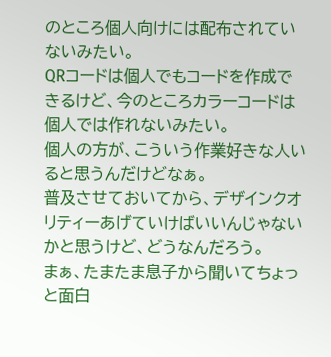のところ個人向けには配布されていないみたい。
QRコードは個人でもコードを作成できるけど、今のところカラーコードは個人では作れないみたい。
個人の方が、こういう作業好きな人いると思うんだけどなぁ。
普及させておいてから、デザインクオリティーあげていけばいいんじゃないかと思うけど、どうなんだろう。
まぁ、たまたま息子から聞いてちょっと面白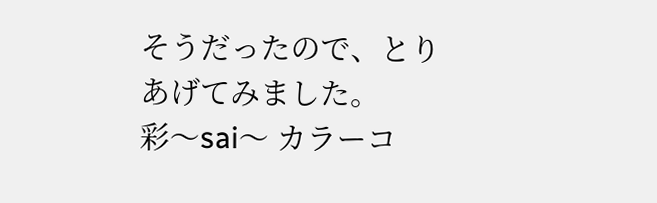そうだったので、とりあげてみました。
彩〜sai〜 カラーコ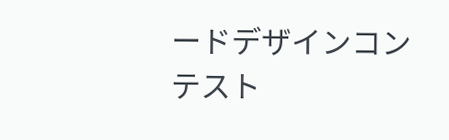ードデザインコンテスト